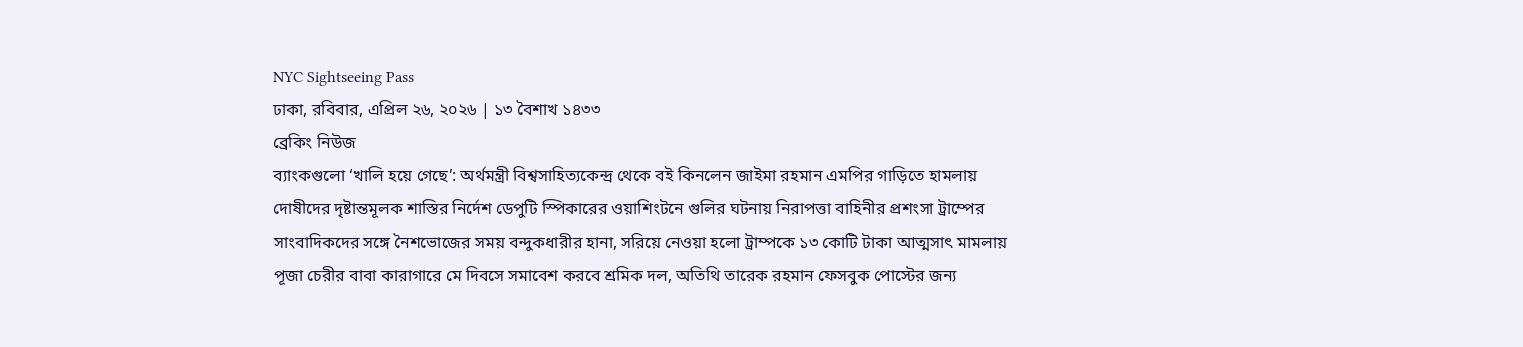NYC Sightseeing Pass
ঢাকা, রবিবার, এপ্রিল ২৬, ২০২৬ | ১৩ বৈশাখ ১৪৩৩
ব্রেকিং নিউজ
ব্যাংকগুলো ‘খালি হয়ে গেছে’: অর্থমন্ত্রী বিশ্বসাহিত্যকেন্দ্র থেকে বই কিনলেন জাইমা রহমান এমপির গাড়িতে হামলায় দোষীদের দৃষ্টান্তমূলক শাস্তির নির্দেশ ডেপুটি স্পিকারের ওয়াশিংটনে গুলির ঘটনায় নিরাপত্তা বাহিনীর প্রশংসা ট্রাম্পের সাংবাদিকদের সঙ্গে নৈশভোজের সময় বন্দুকধারীর হানা, সরিয়ে নেওয়া হলো ট্রাম্পকে ১৩ কোটি টাকা আত্মসাৎ মামলায় পূজা চেরীর বাবা কারাগারে মে দিবসে সমাবেশ করবে শ্রমিক দল, অতিথি তারেক রহমান ফেসবুক পোস্টের জন্য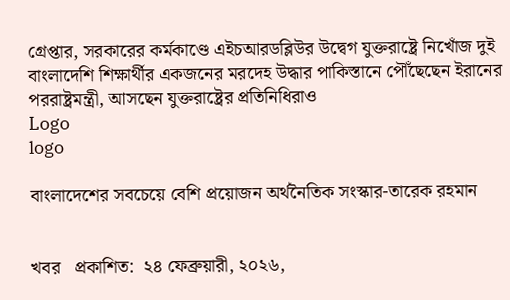গ্রেপ্তার, সরকারের কর্মকাণ্ডে এইচআরডব্লিউর উদ্বেগ যুক্তরাষ্ট্রে নিখোঁজ দুই বাংলাদেশি শিক্ষার্থীর একজনের মরদেহ উদ্ধার পাকিস্তানে পৌঁছেছেন ইরানের পররাষ্ট্রমন্ত্রী, আসছেন যুক্তরাষ্ট্রের প্রতিনিধিরাও
Logo
logo

বাংলাদেশের সবচেয়ে বেশি প্রয়োজন অর্থনৈতিক সংস্কার-তারেক রহমান


খবর   প্রকাশিত:  ২৪ ফেব্রুয়ারী, ২০২৬,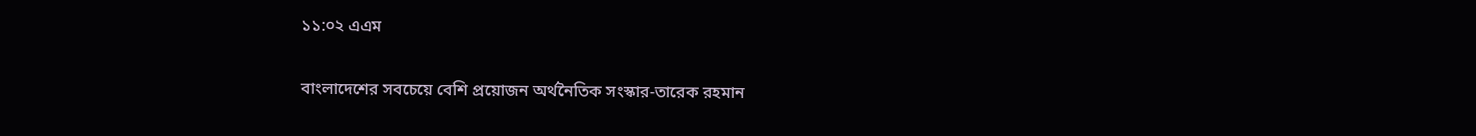১১:০২ এএম

বাংলাদেশের সবচেয়ে বেশি প্রয়োজন অর্থনৈতিক সংস্কার-তারেক রহমান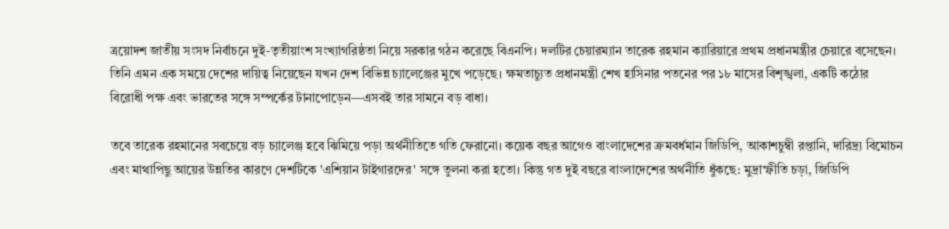ত্রয়োদশ জাতীয় সংসদ নির্বাচনে দুই-তৃতীয়াংশ সংখ্যাগরিষ্ঠতা নিয়ে সরকার গঠন করেছে বিএনপি। দলটির চেয়ারম্যান তারেক রহমান ক্যারিয়ারে প্রথম প্রধানমন্ত্রীর চেয়ারে বসেছেন। তিনি এমন এক সময়ে দেশের দায়িত্ব নিয়েছেন যখন দেশ বিভিন্ন চ্যালেঞ্জের মুখে পড়েছে। ক্ষমতাচ্যুত প্রধানমন্ত্রী শেখ হাসিনার পতনের পর ১৮ মাসের বিশৃঙ্খলা, একটি কঠোর বিরোধী পক্ষ এবং ভারতের সঙ্গে সম্পর্কের টানাপোড়েন—এসবই তার সামনে বড় বাধা।

তবে তারেক রহমানের সবচেয়ে বড় চ্যালেঞ্জ হবে ঝিমিয়ে পড়া অর্থনীতিতে গতি ফেরানো। কয়েক বছর আগেও বাংলাদেশের ক্রমবর্ধমান জিডিপি, আকাশচুম্বী রপ্তানি, দারিদ্র্য বিমোচন এবং মাথাপিছু আয়ের উন্নতির কারণে দেশটিকে 'এশিয়ান টাইগারদের' সঙ্গে তুলনা করা হতো। কিন্তু গত দুই বছরে বাংলাদেশের অর্থনীতি ধুঁকছে: মুদ্রাস্ফীতি চড়া, জিডিপি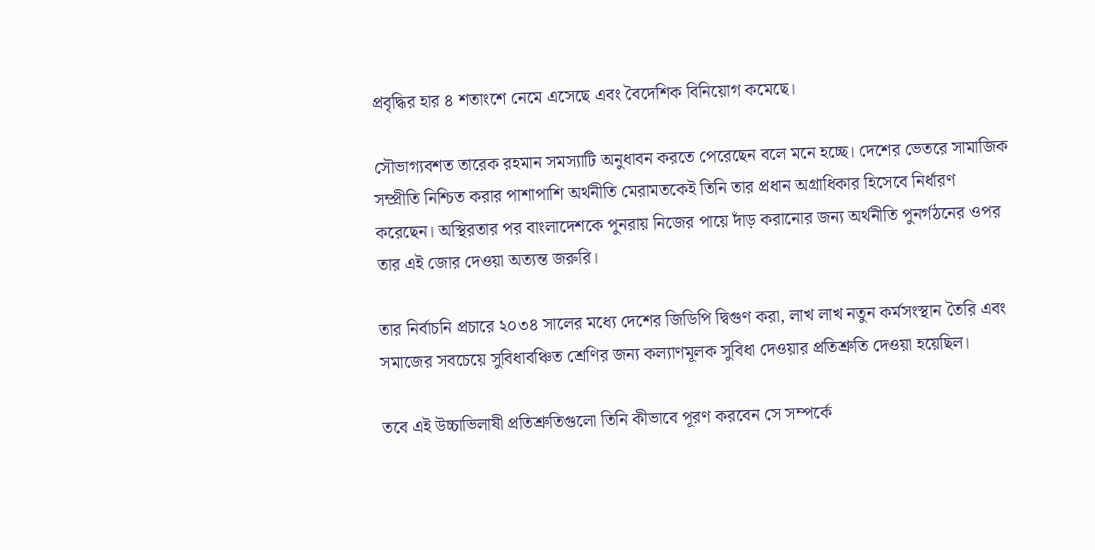প্রবৃদ্ধির হার ৪ শতাংশে নেমে এসেছে এবং বৈদেশিক বিনিয়োগ কমেছে।

সৌভাগ্যবশত তারেক রহমান সমস্যাটি অনুধাবন করতে পেরেছেন বলে মনে হচ্ছে। দেশের ভেতরে সামাজিক সম্প্রীতি নিশ্চিত করার পাশাপাশি অর্থনীতি মেরামতকেই তিনি তার প্রধান অগ্রাধিকার হিসেবে নির্ধারণ করেছেন। অস্থিরতার পর বাংলাদেশকে পুনরায় নিজের পায়ে দাঁড় করানোর জন্য অর্থনীতি পুনর্গঠনের ওপর তার এই জোর দেওয়া অত্যন্ত জরুরি।

তার নির্বাচনি প্রচারে ২০৩৪ সালের মধ্যে দেশের জিডিপি দ্বিগুণ করা, লাখ লাখ নতুন কর্মসংস্থান তৈরি এবং সমাজের সবচেয়ে সুবিধাবঞ্চিত শ্রেণির জন্য কল্যাণমূলক সুবিধা দেওয়ার প্রতিশ্রুতি দেওয়া হয়েছিল।

তবে এই উচ্চাভিলাষী প্রতিশ্রুতিগুলো তিনি কীভাবে পূরণ করবেন সে সম্পর্কে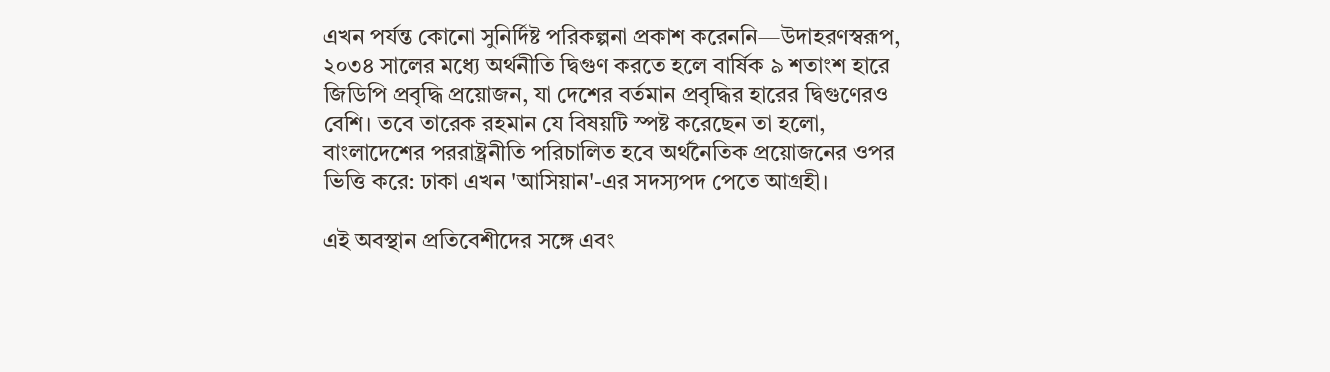এখন পর্যন্ত কোনো সুনির্দিষ্ট পরিকল্পনা প্রকাশ করেননি—উদাহরণস্বরূপ, ২০৩৪ সালের মধ্যে অর্থনীতি দ্বিগুণ করতে হলে বার্ষিক ৯ শতাংশ হারে জিডিপি প্রবৃদ্ধি প্রয়োজন, যা দেশের বর্তমান প্রবৃদ্ধির হারের দ্বিগুণেরও বেশি। তবে তারেক রহমান যে বিষয়টি স্পষ্ট করেছেন তা হলো, বাংলাদেশের পররাষ্ট্রনীতি পরিচালিত হবে অর্থনৈতিক প্রয়োজনের ওপর ভিত্তি করে: ঢাকা এখন 'আসিয়ান'-এর সদস্যপদ পেতে আগ্রহী।

এই অবস্থান প্রতিবেশীদের সঙ্গে এবং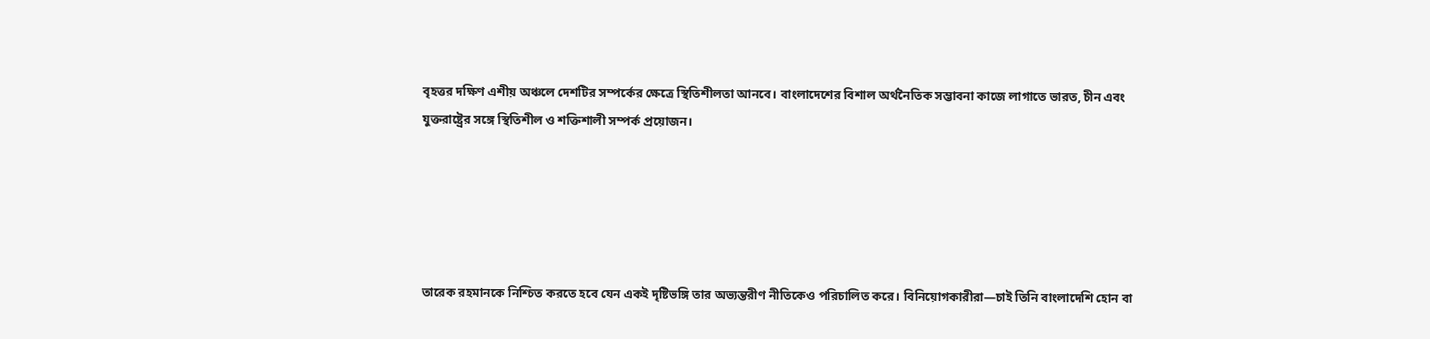বৃহত্তর দক্ষিণ এশীয় অঞ্চলে দেশটির সম্পর্কের ক্ষেত্রে স্থিতিশীলতা আনবে। বাংলাদেশের বিশাল অর্থনৈতিক সম্ভাবনা কাজে লাগাতে ভারত, চীন এবং যুক্তরাষ্ট্রের সঙ্গে স্থিতিশীল ও শক্তিশালী সম্পর্ক প্রয়োজন।





তারেক রহমানকে নিশ্চিত করতে হবে যেন একই দৃষ্টিভঙ্গি তার অভ্যন্তরীণ নীতিকেও পরিচালিত করে। বিনিয়োগকারীরা—চাই তিনি বাংলাদেশি হোন বা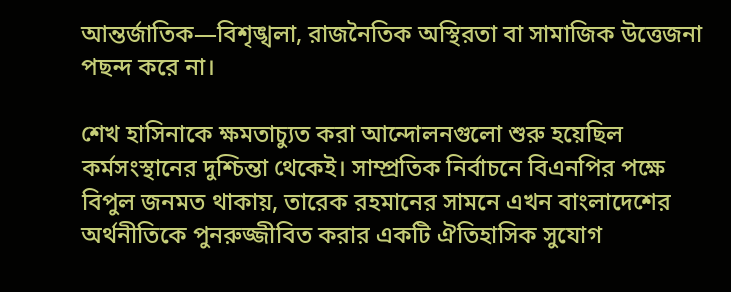আন্তর্জাতিক—বিশৃঙ্খলা, রাজনৈতিক অস্থিরতা বা সামাজিক উত্তেজনা পছন্দ করে না।

শেখ হাসিনাকে ক্ষমতাচ্যুত করা আন্দোলনগুলো শুরু হয়েছিল কর্মসংস্থানের দুশ্চিন্তা থেকেই। সাম্প্রতিক নির্বাচনে বিএনপির পক্ষে বিপুল জনমত থাকায়, তারেক রহমানের সামনে এখন বাংলাদেশের অর্থনীতিকে পুনরুজ্জীবিত করার একটি ঐতিহাসিক সুযোগ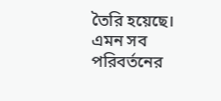তৈরি হয়েছে। এমন সব পরিবর্তনের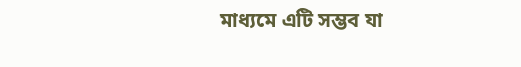মাধ্যমে এটি সম্ভব যা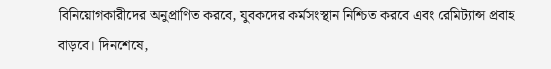বিনিয়োগকারীদের অনুপ্রাণিত করবে, যুবকদের কর্মসংস্থান নিশ্চিত করবে এবং রেমিট্যান্স প্রবাহ বাড়বে। দিনশেষে,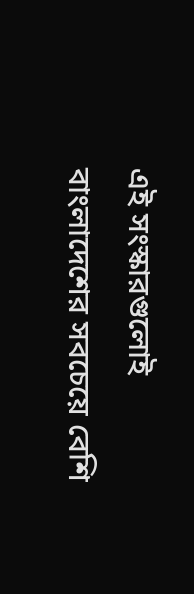এই সংস্কারগুলোই বাংলাদেশের সবচেয়ে বেশি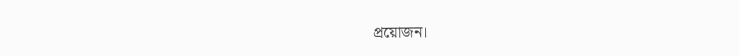প্রয়োজন।